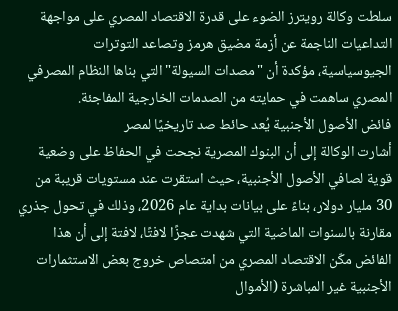سلطت وكالة رويترز الضوء على قدرة الاقتصاد المصري على مواجهة التداعيات الناجمة عن أزمة مضيق هرمز وتصاعد التوترات الجيوسياسية، مؤكدة أن "مصدات السيولة" التي بناها النظام المصرفي المصري ساهمت في حمايته من الصدمات الخارجية المفاجئة.
فائض الأصول الأجنبية يُعد حائط صد تاريخيًا لمصر
أشارت الوكالة إلى أن البنوك المصرية نجحت في الحفاظ على وضعية قوية لصافي الأصول الأجنبية، حيث استقرت عند مستويات قريبة من 30 مليار دولار، بناءً على بيانات بداية عام 2026، وذلك في تحول جذري مقارنة بالسنوات الماضية التي شهدت عجزًا لافتًا، لافتة إلى أن هذا الفائض مكّن الاقتصاد المصري من امتصاص خروج بعض الاستثمارات الأجنبية غير المباشرة (الأموال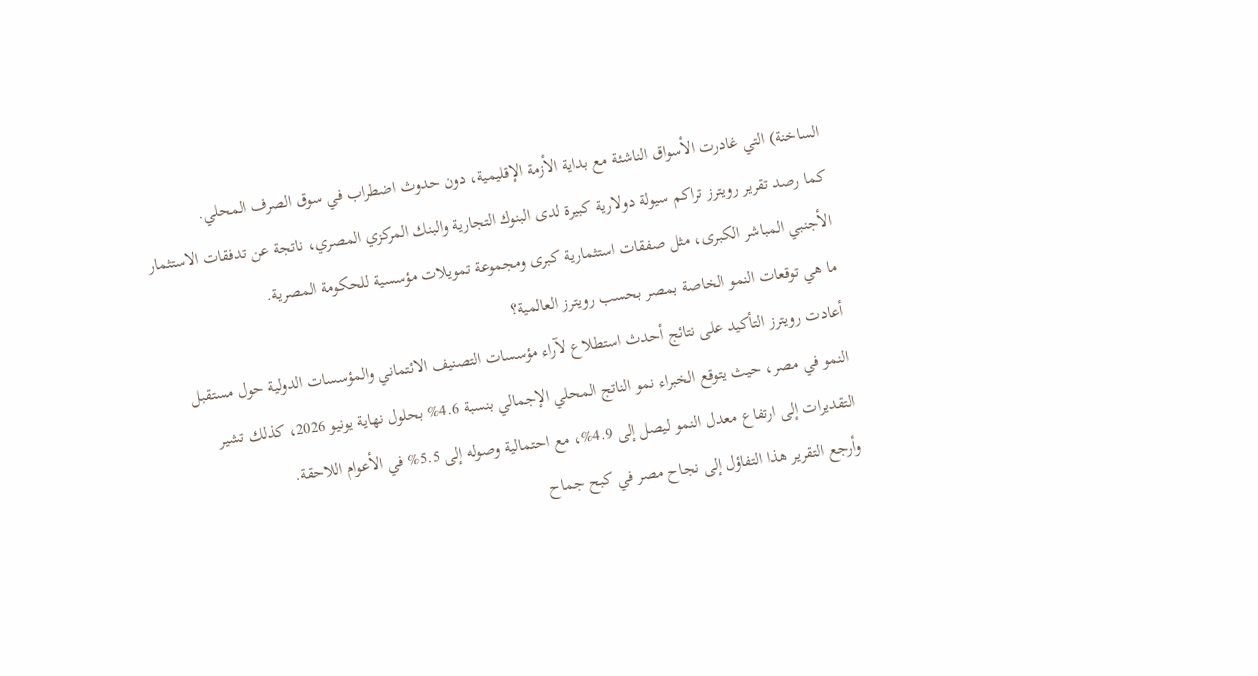الساخنة) التي غادرت الأسواق الناشئة مع بداية الأزمة الإقليمية، دون حدوث اضطراب في سوق الصرف المحلي.
كما رصد تقرير رويترز تراكم سيولة دولارية كبيرة لدى البنوك التجارية والبنك المركزي المصري، ناتجة عن تدفقات الاستثمار الأجنبي المباشر الكبرى، مثل صفقات استثمارية كبرى ومجموعة تمويلات مؤسسية للحكومة المصرية.
ما هي توقعات النمو الخاصة بمصر بحسب رويترز العالمية؟
أعادت رويترز التأكيد على نتائج أحدث استطلاع لآراء مؤسسات التصنيف الائتماني والمؤسسات الدولية حول مستقبل النمو في مصر، حيث يتوقع الخبراء نمو الناتج المحلي الإجمالي بنسبة 4.6% بحلول نهاية يونيو 2026، كذلك تشير التقديرات إلى ارتفاع معدل النمو ليصل إلى 4.9%، مع احتمالية وصوله إلى 5.5% في الأعوام اللاحقة.
وأرجع التقرير هذا التفاؤل إلى نجاح مصر في كبح جماح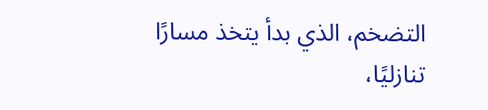التضخم، الذي بدأ يتخذ مسارًا تنازليًا،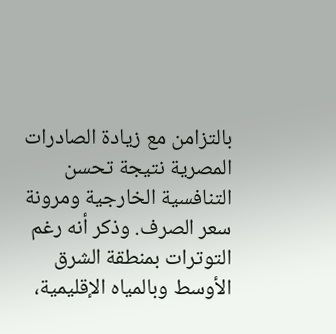بالتزامن مع زيادة الصادرات المصرية نتيجة تحسن التنافسية الخارجية ومرونة سعر الصرف. وذكر أنه رغم التوترات بمنطقة الشرق الأوسط وبالمياه الإقليمية،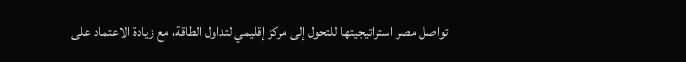تواصل مصر استراتيجيتها للتحول إلى مركز إقليمي لتداول الطاقة، مع زيادة الاعتماد على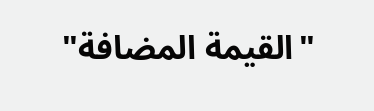"القيمة المضافة"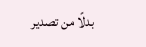بدلًا من تصدير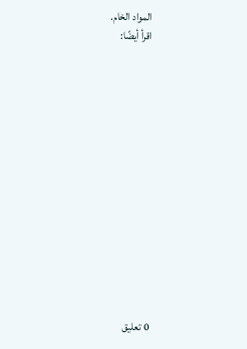المواد الخام.
اقرأ أيضًا:














0 تعليق